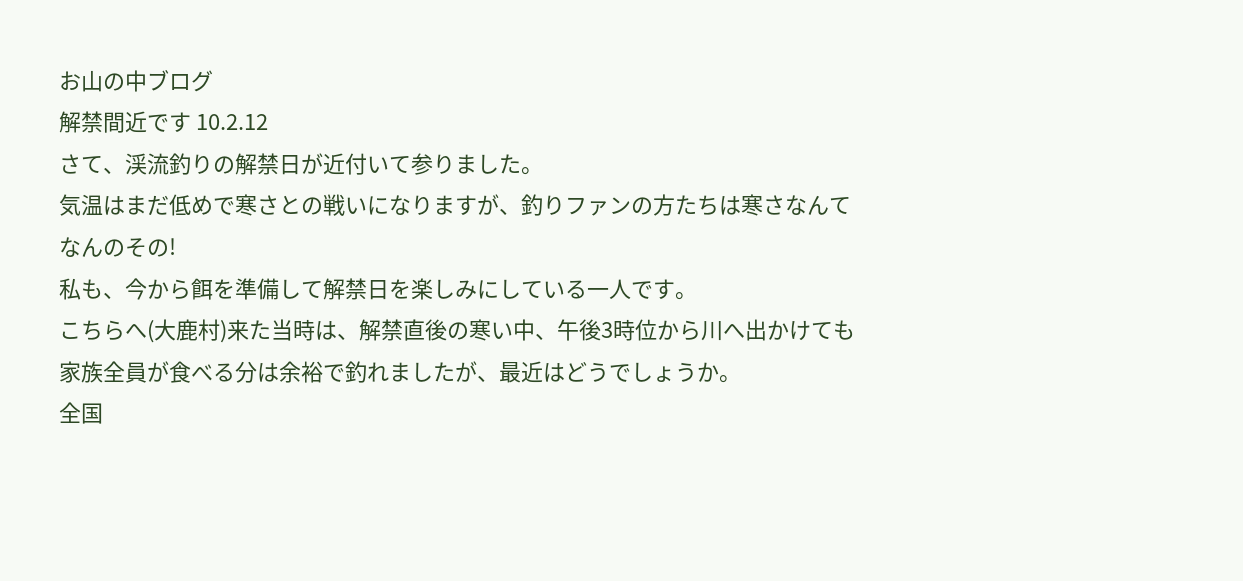お山の中ブログ
解禁間近です 10.2.12
さて、渓流釣りの解禁日が近付いて参りました。
気温はまだ低めで寒さとの戦いになりますが、釣りファンの方たちは寒さなんて
なんのその!
私も、今から餌を準備して解禁日を楽しみにしている一人です。
こちらへ(大鹿村)来た当時は、解禁直後の寒い中、午後3時位から川へ出かけても
家族全員が食べる分は余裕で釣れましたが、最近はどうでしょうか。
全国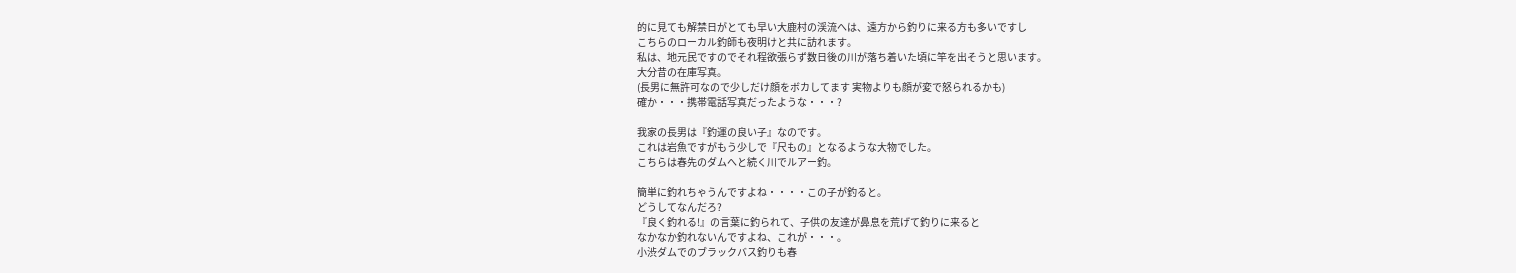的に見ても解禁日がとても早い大鹿村の渓流へは、遠方から釣りに来る方も多いですし
こちらのローカル釣師も夜明けと共に訪れます。
私は、地元民ですのでそれ程欲張らず数日後の川が落ち着いた頃に竿を出そうと思います。
大分昔の在庫写真。
(長男に無許可なので少しだけ顔をボカしてます 実物よりも顔が変で怒られるかも)
確か・・・携帯電話写真だったような・・・?

我家の長男は『釣運の良い子』なのです。
これは岩魚ですがもう少しで『尺もの』となるような大物でした。
こちらは春先のダムへと続く川でルアー釣。

簡単に釣れちゃうんですよね・・・・この子が釣ると。
どうしてなんだろ?
『良く釣れる!』の言葉に釣られて、子供の友達が鼻息を荒げて釣りに来ると
なかなか釣れないんですよね、これが・・・。
小渋ダムでのブラックバス釣りも春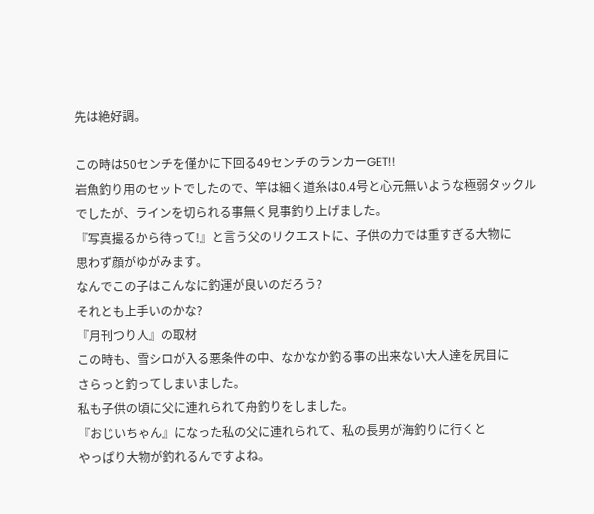先は絶好調。

この時は50センチを僅かに下回る49センチのランカーGET!!
岩魚釣り用のセットでしたので、竿は細く道糸は0.4号と心元無いような極弱タックル
でしたが、ラインを切られる事無く見事釣り上げました。
『写真撮るから待って!』と言う父のリクエストに、子供の力では重すぎる大物に
思わず顔がゆがみます。
なんでこの子はこんなに釣運が良いのだろう?
それとも上手いのかな?
『月刊つり人』の取材
この時も、雪シロが入る悪条件の中、なかなか釣る事の出来ない大人達を尻目に
さらっと釣ってしまいました。
私も子供の頃に父に連れられて舟釣りをしました。
『おじいちゃん』になった私の父に連れられて、私の長男が海釣りに行くと
やっぱり大物が釣れるんですよね。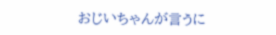おじいちゃんが言うに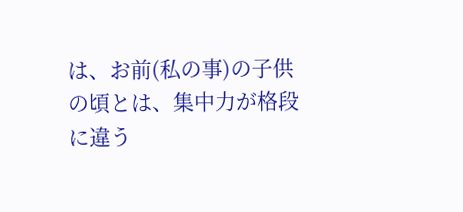は、お前(私の事)の子供の頃とは、集中力が格段に違う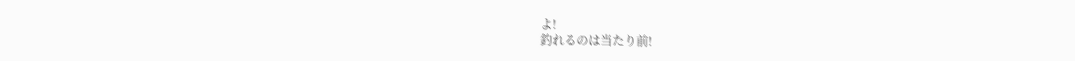よ!
釣れるのは当たり前!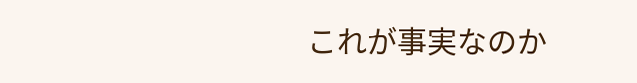これが事実なのか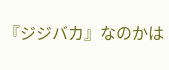『ジジバカ』なのかは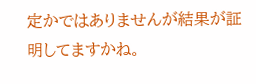定かではありませんが結果が証明してますかね。